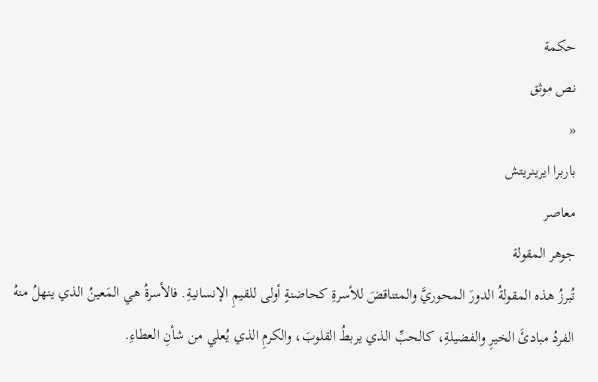حكمة
نص موثق
«
باربرا ايرينريتش
معاصر
جوهر المقولة
تُبرزُ هذه المقولةُ الدورَ المحوريَّ والمتناقضَ للأسرةِ كحاضنةٍ أولى للقيمِ الإنسانيةِ. فالأسرةُ هي المَعينُ الذي ينهلُ منهُ الفردُ مبادئَ الخيرِ والفضيلةِ، كالحبِّ الذي يربطُ القلوبَ، والكرمِ الذي يُعلي من شأنِ العطاءِ.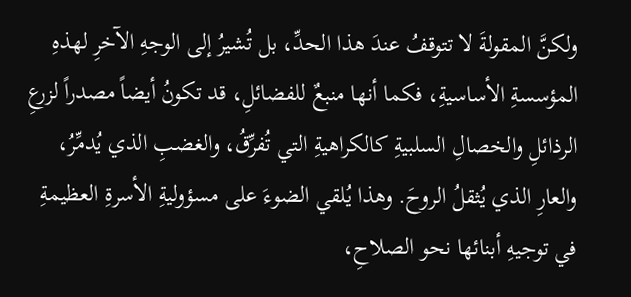ولكنَّ المقولةَ لا تتوقفُ عندَ هذا الحدِّ، بل تُشيرُ إلى الوجهِ الآخرِ لهذهِ المؤسسةِ الأساسيةِ، فكما أنها منبعٌ للفضائلِ، قد تكونُ أيضاً مصدراً لزرعِ الرذائلِ والخصالِ السلبيةِ كالكراهيةِ التي تُفرِّقُ، والغضبِ الذي يُدمِّرُ، والعارِ الذي يُثقلُ الروحَ. وهذا يُلقي الضوءَ على مسؤوليةِ الأسرةِ العظيمةِ في توجيهِ أبنائها نحو الصلاحِ،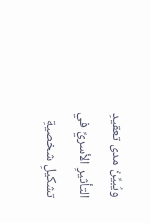ويُبيِّنُ مدى تعقيدِ التأثيرِ الأسريِّ في تشكيلِ شخصيةِ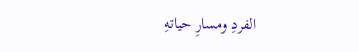الفردِ ومسارِ حياتهِ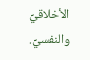الأخلاقيِّ والنفسيِّ.